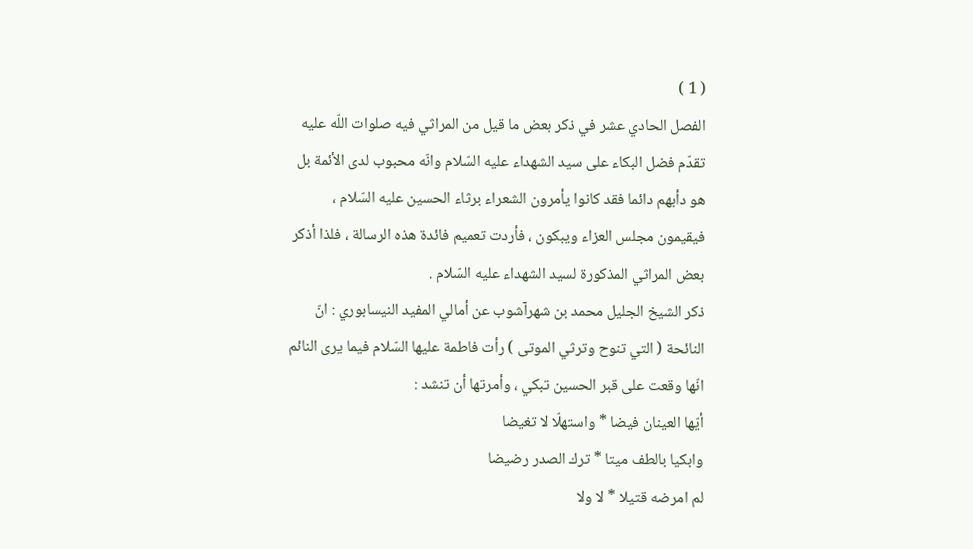( 1 )
الفصل الحادي عشر في ذكر بعض ما قيل من المراثي فيه صلوات اللّه عليه
تقدّم فضل البكاء على سيد الشهداء عليه السّلام وانّه محبوب لدى الأئمة بل هو دأبهم دائما فقد كانوا يأمرون الشعراء برثاء الحسين عليه السّلام ، فيقيمون مجلس العزاء ويبكون ، فأردت تعميم فائدة هذه الرسالة ، فلذا أذكر بعض المراثي المذكورة لسيد الشهداء عليه السّلام .
ذكر الشيخ الجليل محمد بن شهرآشوب عن أمالي المفيد النيسابوري : انّ النائحة ( التي تنوح وترثي الموتى ) رأت فاطمة عليها السّلام فيما يرى النائم انّها وقعت على قبر الحسين تبكي ، وأمرتها أن تنشد :
أيّها العينان فيضا * واستهلّا لا تغيضا
وابكيا بالطف ميتا * ترك الصدر رضيضا
لم امرضه قتيلا * لا ولا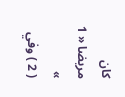كان مريضا « 1 »
( 2 ) وفي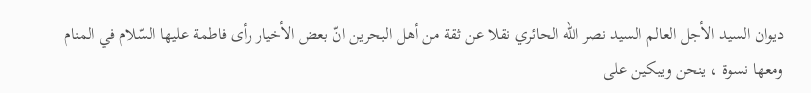ديوان السيد الأجل العالم السيد نصر اللّه الحائري نقلا عن ثقة من أهل البحرين انّ بعض الأخيار رأى فاطمة عليها السّلام في المنام ومعها نسوة ، ينحن ويبكين على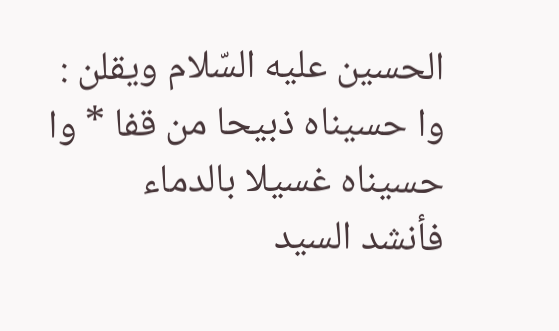الحسين عليه السّلام ويقلن :
وا حسيناه ذبيحا من قفا * وا حسيناه غسيلا بالدماء
فأنشد السيد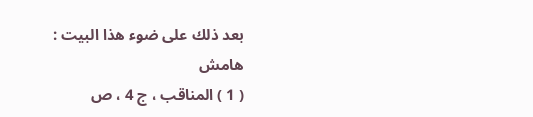بعد ذلك على ضوء هذا البيت :
هامش
( 1 ) المناقب ، ج 4 ، ص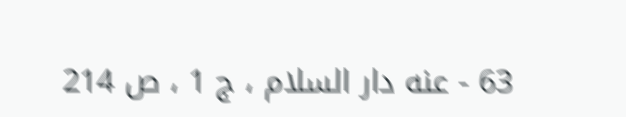63 - عنه دار السلام ، ج 1 ، ص 214